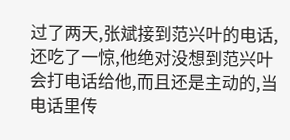过了两天,张斌接到范兴叶的电话,还吃了一惊,他绝对没想到范兴叶会打电话给他,而且还是主动的,当电话里传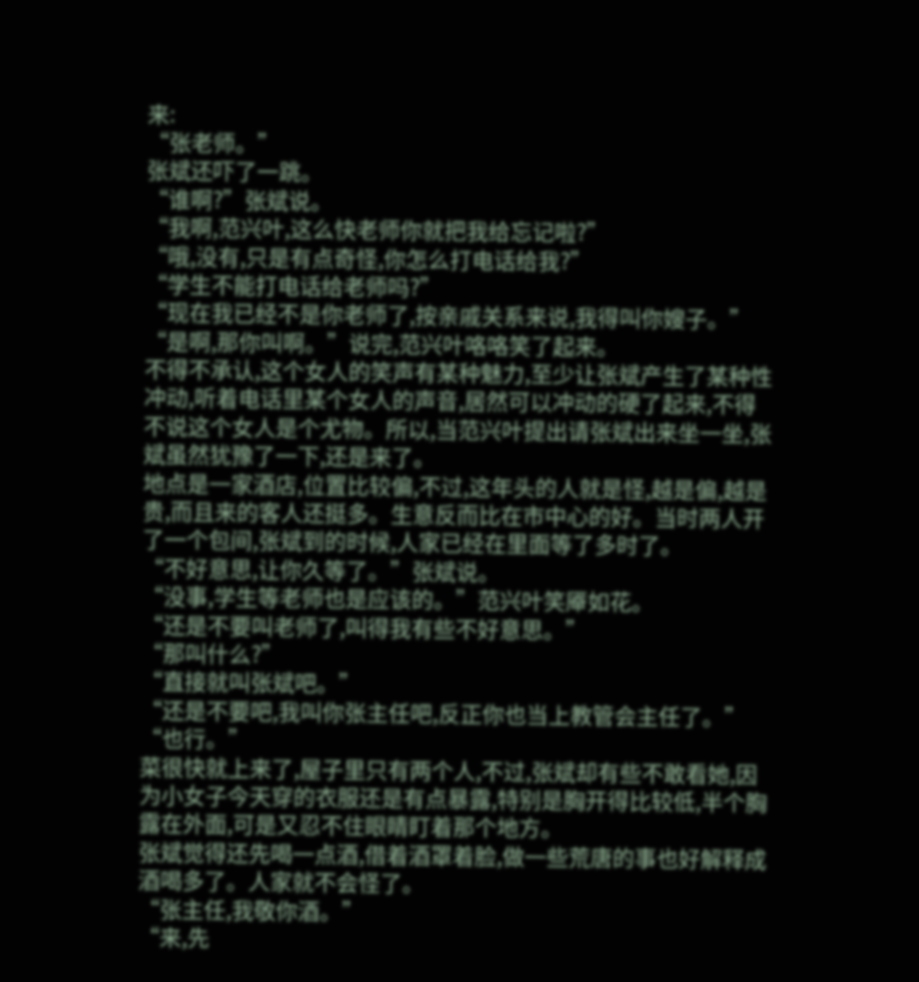来:
“张老师。”
张斌还吓了一跳。
“谁啊?”张斌说。
“我啊,范兴叶,这么快老师你就把我给忘记啦?”
“哦,没有,只是有点奇怪,你怎么打电话给我?”
“学生不能打电话给老师吗?”
“现在我已经不是你老师了,按亲戚关系来说,我得叫你嫂子。”
“是啊,那你叫啊。”说完,范兴叶咯咯笑了起来。
不得不承认,这个女人的笑声有某种魅力,至少让张斌产生了某种性冲动,听着电话里某个女人的声音,居然可以冲动的硬了起来,不得不说这个女人是个尤物。所以,当范兴叶提出请张斌出来坐一坐,张斌虽然犹豫了一下,还是来了。
地点是一家酒店,位置比较偏,不过,这年头的人就是怪,越是偏,越是贵,而且来的客人还挺多。生意反而比在市中心的好。当时两人开了一个包间,张斌到的时候,人家已经在里面等了多时了。
“不好意思,让你久等了。”张斌说。
“没事,学生等老师也是应该的。”范兴叶笑厣如花。
“还是不要叫老师了,叫得我有些不好意思。”
“那叫什么?”
“直接就叫张斌吧。”
“还是不要吧,我叫你张主任吧,反正你也当上教管会主任了。”
“也行。”
菜很快就上来了,屋子里只有两个人,不过,张斌却有些不敢看她,因为小女子今天穿的衣服还是有点暴露,特别是胸开得比较低,半个胸露在外面,可是又忍不住眼睛盯着那个地方。
张斌觉得还先喝一点酒,借着酒罩着脸,做一些荒唐的事也好解释成酒喝多了。人家就不会怪了。
“张主任,我敬你酒。”
“来,先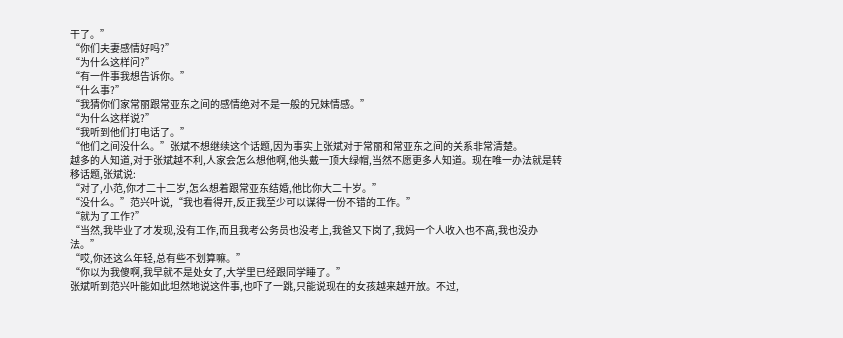干了。”
“你们夫妻感情好吗?”
“为什么这样问?”
“有一件事我想告诉你。”
“什么事?”
“我猜你们家常丽跟常亚东之间的感情绝对不是一般的兄妹情感。”
“为什么这样说?”
“我听到他们打电话了。”
“他们之间没什么。”张斌不想继续这个话题,因为事实上张斌对于常丽和常亚东之间的关系非常清楚。
越多的人知道,对于张斌越不利,人家会怎么想他啊,他头戴一顶大绿帽,当然不愿更多人知道。现在唯一办法就是转移话题,张斌说:
“对了,小范,你才二十二岁,怎么想着跟常亚东结婚,他比你大二十岁。”
“没什么。”范兴叶说,“我也看得开,反正我至少可以谋得一份不错的工作。”
“就为了工作?”
“当然,我毕业了才发现,没有工作,而且我考公务员也没考上,我爸又下岗了,我妈一个人收入也不高,我也没办法。”
“哎,你还这么年轻,总有些不划算嘛。”
“你以为我傻啊,我早就不是处女了,大学里已经跟同学睡了。”
张斌听到范兴叶能如此坦然地说这件事,也吓了一跳,只能说现在的女孩越来越开放。不过,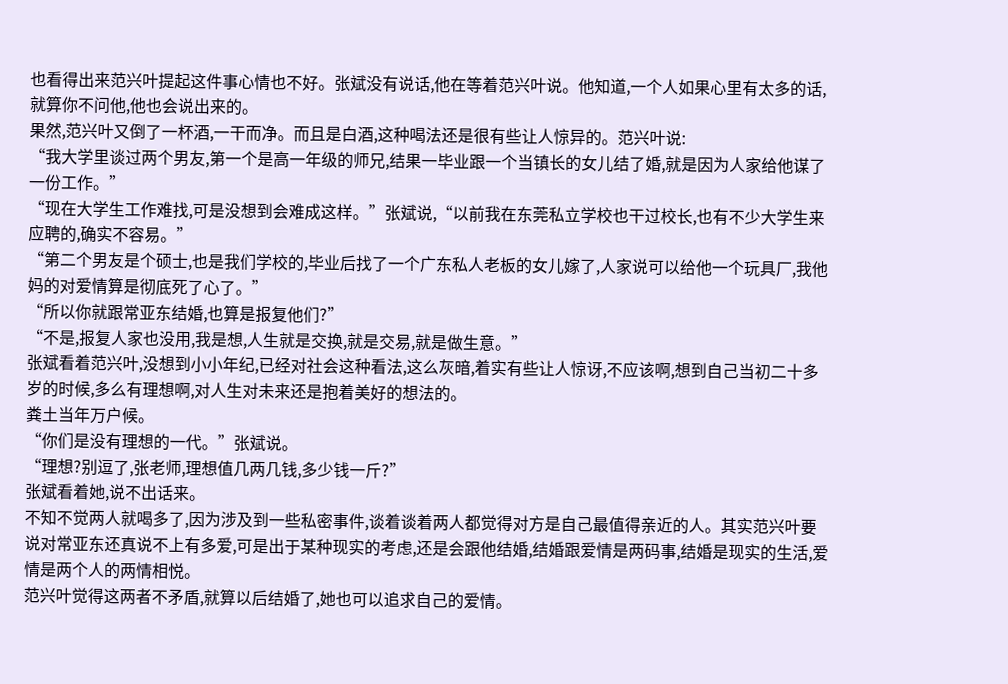也看得出来范兴叶提起这件事心情也不好。张斌没有说话,他在等着范兴叶说。他知道,一个人如果心里有太多的话,就算你不问他,他也会说出来的。
果然,范兴叶又倒了一杯酒,一干而净。而且是白酒,这种喝法还是很有些让人惊异的。范兴叶说:
“我大学里谈过两个男友,第一个是高一年级的师兄,结果一毕业跟一个当镇长的女儿结了婚,就是因为人家给他谋了一份工作。”
“现在大学生工作难找,可是没想到会难成这样。”张斌说,“以前我在东莞私立学校也干过校长,也有不少大学生来应聘的,确实不容易。”
“第二个男友是个硕士,也是我们学校的,毕业后找了一个广东私人老板的女儿嫁了,人家说可以给他一个玩具厂,我他妈的对爱情算是彻底死了心了。”
“所以你就跟常亚东结婚,也算是报复他们?”
“不是,报复人家也没用,我是想,人生就是交换,就是交易,就是做生意。”
张斌看着范兴叶,没想到小小年纪,已经对社会这种看法,这么灰暗,着实有些让人惊讶,不应该啊,想到自己当初二十多岁的时候,多么有理想啊,对人生对未来还是抱着美好的想法的。
粪土当年万户候。
“你们是没有理想的一代。”张斌说。
“理想?别逗了,张老师,理想值几两几钱,多少钱一斤?”
张斌看着她,说不出话来。
不知不觉两人就喝多了,因为涉及到一些私密事件,谈着谈着两人都觉得对方是自己最值得亲近的人。其实范兴叶要说对常亚东还真说不上有多爱,可是出于某种现实的考虑,还是会跟他结婚,结婚跟爱情是两码事,结婚是现实的生活,爱情是两个人的两情相悦。
范兴叶觉得这两者不矛盾,就算以后结婚了,她也可以追求自己的爱情。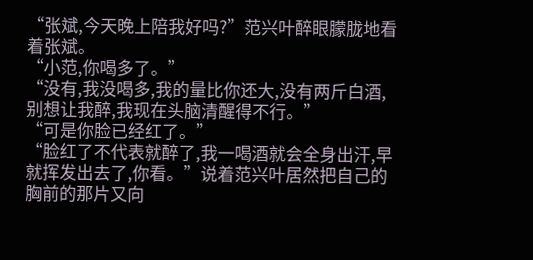“张斌,今天晚上陪我好吗?”范兴叶醉眼朦胧地看着张斌。
“小范,你喝多了。”
“没有,我没喝多,我的量比你还大,没有两斤白酒,别想让我醉,我现在头脑清醒得不行。”
“可是你脸已经红了。”
“脸红了不代表就醉了,我一喝酒就会全身出汗,早就挥发出去了,你看。”说着范兴叶居然把自己的胸前的那片又向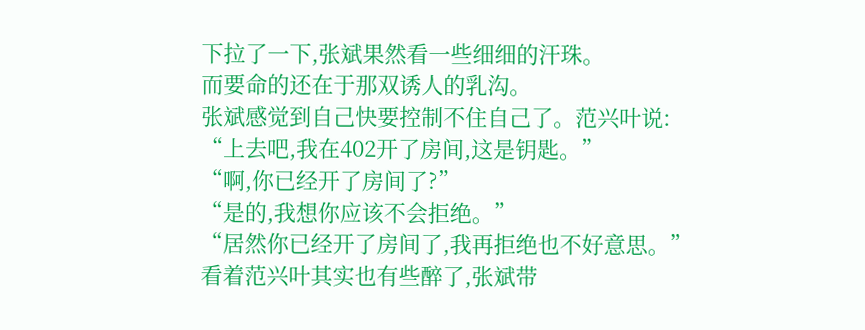下拉了一下,张斌果然看一些细细的汗珠。
而要命的还在于那双诱人的乳沟。
张斌感觉到自己快要控制不住自己了。范兴叶说:
“上去吧,我在402开了房间,这是钥匙。”
“啊,你已经开了房间了?”
“是的,我想你应该不会拒绝。”
“居然你已经开了房间了,我再拒绝也不好意思。”
看着范兴叶其实也有些醉了,张斌带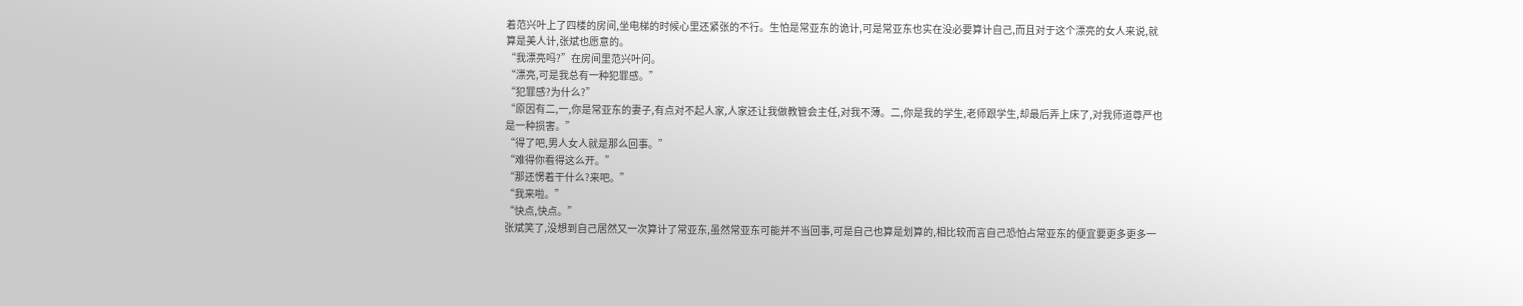着范兴叶上了四楼的房间,坐电梯的时候心里还紧张的不行。生怕是常亚东的诡计,可是常亚东也实在没必要算计自己,而且对于这个漂亮的女人来说,就算是美人计,张斌也愿意的。
“我漂亮吗?”在房间里范兴叶问。
“漂亮,可是我总有一种犯罪感。”
“犯罪感?为什么?”
“原因有二,一,你是常亚东的妻子,有点对不起人家,人家还让我做教管会主任,对我不薄。二,你是我的学生,老师跟学生,却最后弄上床了,对我师道尊严也是一种损害。”
“得了吧,男人女人就是那么回事。”
“难得你看得这么开。”
“那还愣着干什么?来吧。”
“我来啦。”
“快点,快点。”
张斌笑了,没想到自己居然又一次算计了常亚东,虽然常亚东可能并不当回事,可是自己也算是划算的,相比较而言自己恐怕占常亚东的便宜要更多更多一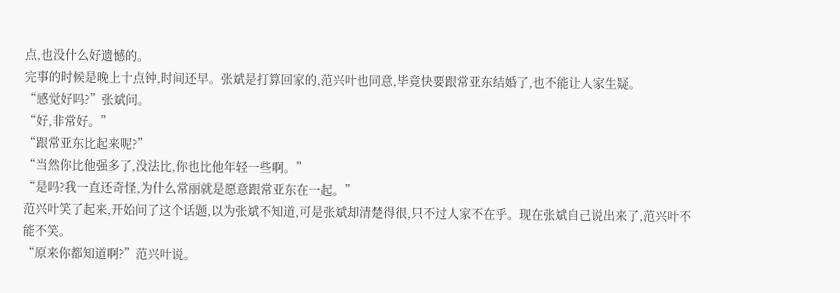点,也没什么好遗憾的。
完事的时候是晚上十点钟,时间还早。张斌是打算回家的,范兴叶也同意,毕竟快要跟常亚东结婚了,也不能让人家生疑。
“感觉好吗?”张斌问。
“好,非常好。”
“跟常亚东比起来呢?”
“当然你比他强多了,没法比,你也比他年轻一些啊。”
“是吗?我一直还奇怪,为什么常丽就是愿意跟常亚东在一起。”
范兴叶笑了起来,开始问了这个话题,以为张斌不知道,可是张斌却清楚得很,只不过人家不在乎。现在张斌自己说出来了,范兴叶不能不笑。
“原来你都知道啊?”范兴叶说。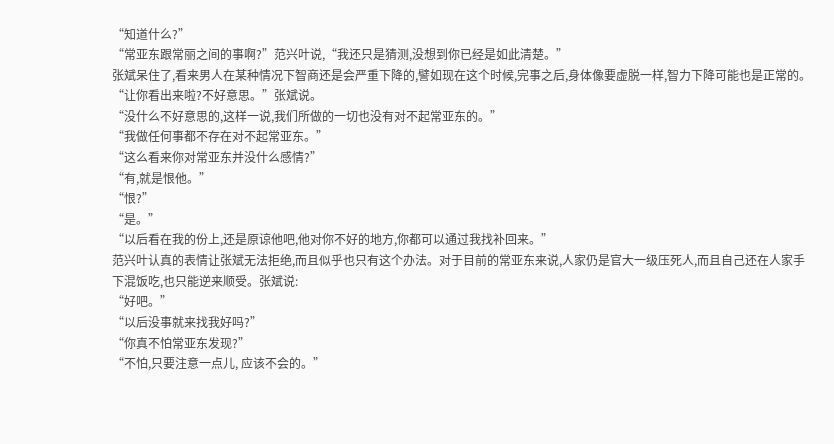“知道什么?”
“常亚东跟常丽之间的事啊?”范兴叶说,“我还只是猜测,没想到你已经是如此清楚。”
张斌呆住了,看来男人在某种情况下智商还是会严重下降的,譬如现在这个时候,完事之后,身体像要虚脱一样,智力下降可能也是正常的。
“让你看出来啦?不好意思。”张斌说。
“没什么不好意思的,这样一说,我们所做的一切也没有对不起常亚东的。”
“我做任何事都不存在对不起常亚东。”
“这么看来你对常亚东并没什么感情?”
“有,就是恨他。”
“恨?”
“是。”
“以后看在我的份上,还是原谅他吧,他对你不好的地方,你都可以通过我找补回来。”
范兴叶认真的表情让张斌无法拒绝,而且似乎也只有这个办法。对于目前的常亚东来说,人家仍是官大一级压死人,而且自己还在人家手下混饭吃,也只能逆来顺受。张斌说:
“好吧。”
“以后没事就来找我好吗?”
“你真不怕常亚东发现?”
“不怕,只要注意一点儿, 应该不会的。”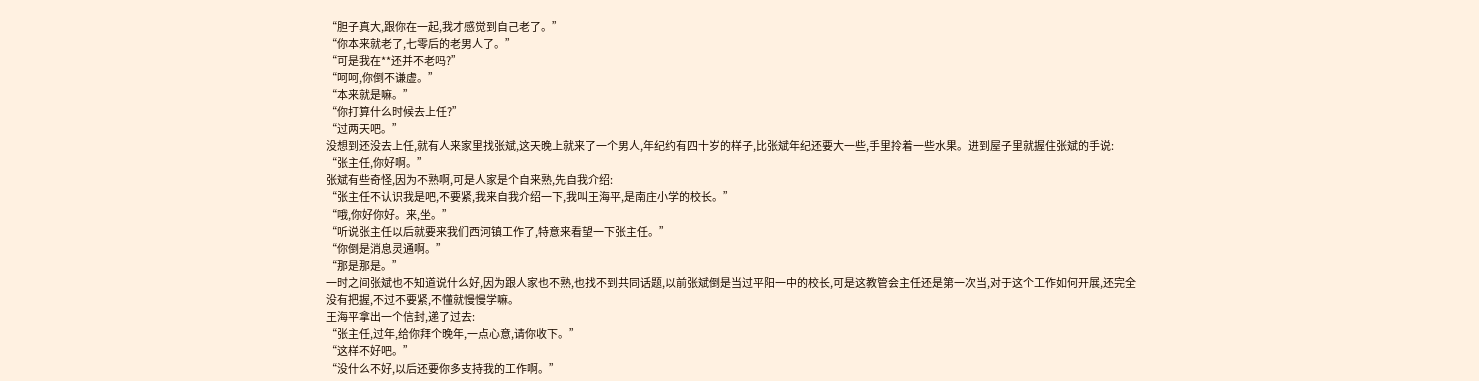“胆子真大,跟你在一起,我才感觉到自己老了。”
“你本来就老了,七零后的老男人了。”
“可是我在**还并不老吗?”
“呵呵,你倒不谦虚。”
“本来就是嘛。”
“你打算什么时候去上任?”
“过两天吧。”
没想到还没去上任,就有人来家里找张斌,这天晚上就来了一个男人,年纪约有四十岁的样子,比张斌年纪还要大一些,手里拎着一些水果。进到屋子里就握住张斌的手说:
“张主任,你好啊。”
张斌有些奇怪,因为不熟啊,可是人家是个自来熟,先自我介绍:
“张主任不认识我是吧,不要紧,我来自我介绍一下,我叫王海平,是南庄小学的校长。”
“哦,你好你好。来,坐。”
“听说张主任以后就要来我们西河镇工作了,特意来看望一下张主任。”
“你倒是消息灵通啊。”
“那是那是。”
一时之间张斌也不知道说什么好,因为跟人家也不熟,也找不到共同话题,以前张斌倒是当过平阳一中的校长,可是这教管会主任还是第一次当,对于这个工作如何开展,还完全没有把握,不过不要紧,不懂就慢慢学嘛。
王海平拿出一个信封,递了过去:
“张主任,过年,给你拜个晚年,一点心意,请你收下。”
“这样不好吧。”
“没什么不好,以后还要你多支持我的工作啊。”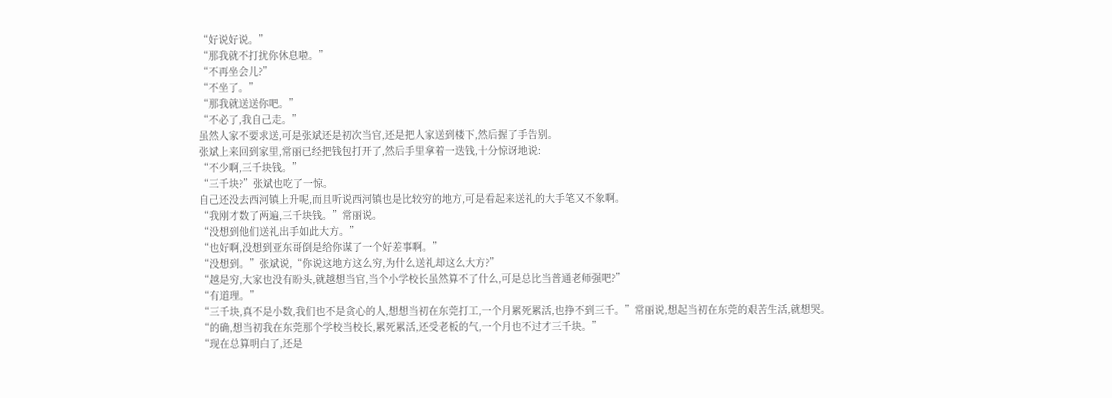“好说好说。”
“那我就不打扰你休息啦。”
“不再坐会儿?”
“不坐了。”
“那我就送送你吧。”
“不必了,我自己走。”
虽然人家不要求送,可是张斌还是初次当官,还是把人家送到楼下,然后握了手告别。
张斌上来回到家里,常丽已经把钱包打开了,然后手里拿着一迭钱,十分惊讶地说:
“不少啊,三千块钱。”
“三千块?”张斌也吃了一惊。
自己还没去西河镇上升呢,而且听说西河镇也是比较穷的地方,可是看起来送礼的大手笔又不象啊。
“我刚才数了两遍,三千块钱。”常丽说。
“没想到他们送礼出手如此大方。”
“也好啊,没想到亚东哥倒是给你谋了一个好差事啊。”
“没想到。”张斌说,“你说这地方这么穷,为什么送礼却这么大方?”
“越是穷,大家也没有盼头,就越想当官,当个小学校长虽然算不了什么,可是总比当普通老师强吧?”
“有道理。”
“三千块,真不是小数,我们也不是贪心的人,想想当初在东莞打工,一个月累死累活,也挣不到三千。”常丽说,想起当初在东莞的艰苦生活,就想哭。
“的确,想当初我在东莞那个学校当校长,累死累活,还受老板的气,一个月也不过才三千块。”
“现在总算明白了,还是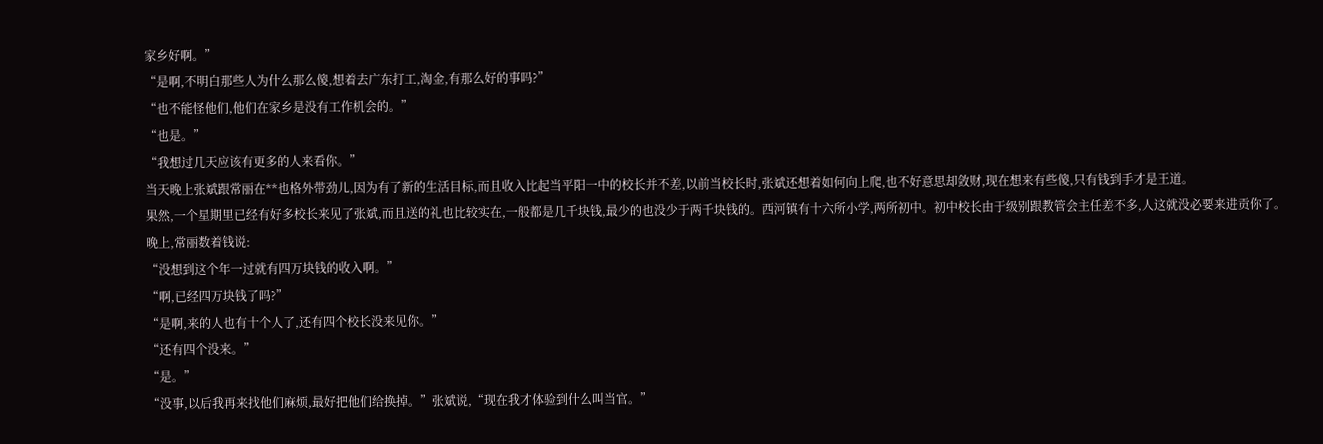家乡好啊。”
“是啊,不明白那些人为什么那么傻,想着去广东打工,淘金,有那么好的事吗?”
“也不能怪他们,他们在家乡是没有工作机会的。”
“也是。”
“我想过几天应该有更多的人来看你。”
当天晚上张斌跟常丽在**也格外带劲儿,因为有了新的生活目标,而且收入比起当平阳一中的校长并不差,以前当校长时,张斌还想着如何向上爬,也不好意思却敛财,现在想来有些傻,只有钱到手才是王道。
果然,一个星期里已经有好多校长来见了张斌,而且送的礼也比较实在,一般都是几千块钱,最少的也没少于两千块钱的。西河镇有十六所小学,两所初中。初中校长由于级别跟教管会主任差不多,人这就没必要来进贡你了。
晚上,常丽数着钱说:
“没想到这个年一过就有四万块钱的收入啊。”
“啊,已经四万块钱了吗?”
“是啊,来的人也有十个人了,还有四个校长没来见你。”
“还有四个没来。”
“是。”
“没事,以后我再来找他们麻烦,最好把他们给换掉。”张斌说,“现在我才体验到什么叫当官。”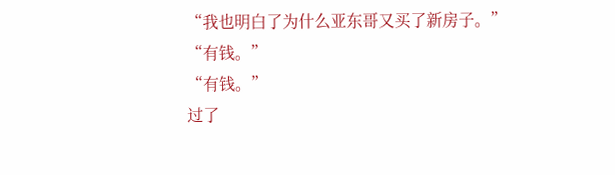“我也明白了为什么亚东哥又买了新房子。”
“有钱。”
“有钱。”
过了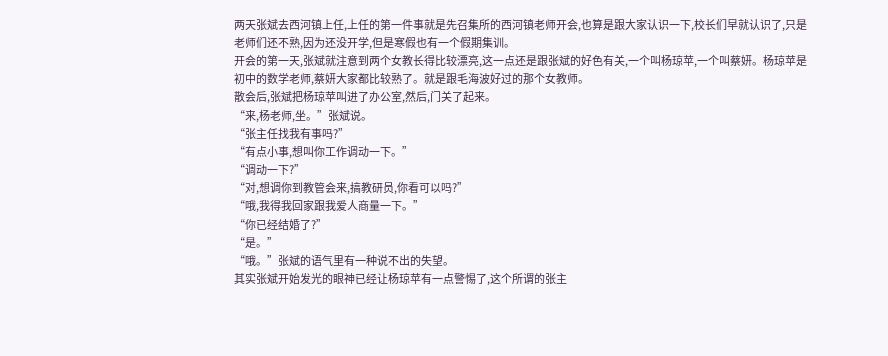两天张斌去西河镇上任,上任的第一件事就是先召集所的西河镇老师开会,也算是跟大家认识一下,校长们早就认识了,只是老师们还不熟,因为还没开学,但是寒假也有一个假期集训。
开会的第一天,张斌就注意到两个女教长得比较漂亮,这一点还是跟张斌的好色有关,一个叫杨琼苹,一个叫蔡妍。杨琼苹是初中的数学老师,蔡妍大家都比较熟了。就是跟毛海波好过的那个女教师。
散会后,张斌把杨琼苹叫进了办公室,然后,门关了起来。
“来,杨老师,坐。”张斌说。
“张主任找我有事吗?”
“有点小事,想叫你工作调动一下。”
“调动一下?”
“对,想调你到教管会来,搞教研员,你看可以吗?”
“哦,我得我回家跟我爱人商量一下。”
“你已经结婚了?”
“是。”
“哦。”张斌的语气里有一种说不出的失望。
其实张斌开始发光的眼神已经让杨琼苹有一点警惕了,这个所谓的张主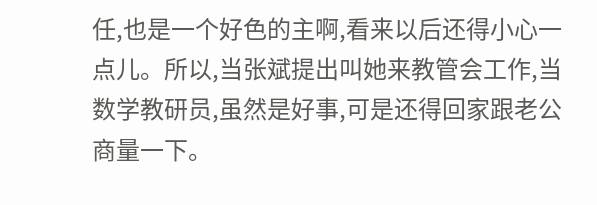任,也是一个好色的主啊,看来以后还得小心一点儿。所以,当张斌提出叫她来教管会工作,当数学教研员,虽然是好事,可是还得回家跟老公商量一下。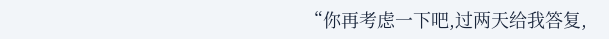“你再考虑一下吧,过两天给我答复,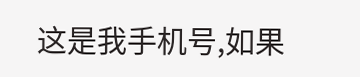这是我手机号,如果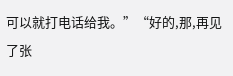可以就打电话给我。”“好的,那,再见了张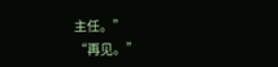主任。”
“再见。”